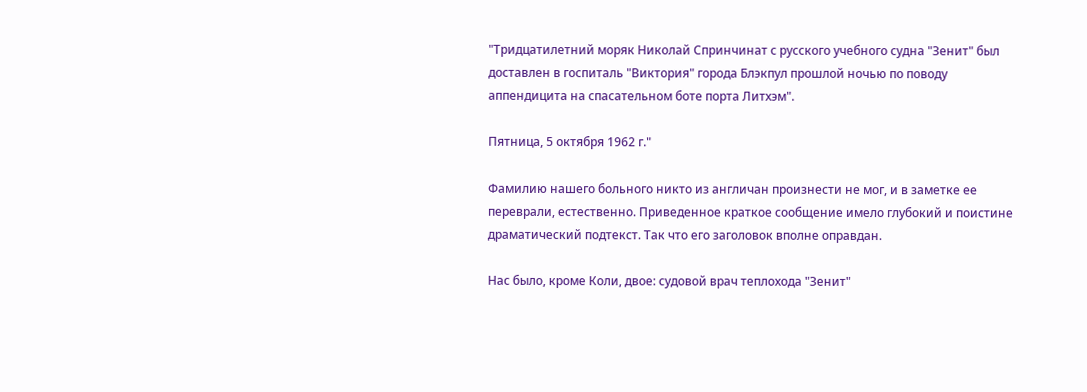"Тридцатилетний моряк Николай Спринчинат с русского учебного судна "Зенит" был доставлен в госпиталь "Виктория" города Блэкпул прошлой ночью по поводу аппендицита на спасательном боте порта Литхэм".

Пятница, 5 октября 1962 г."

Фамилию нашего больного никто из англичан произнести не мог, и в заметке ее переврали, естественно. Приведенное краткое сообщение имело глубокий и поистине драматический подтекст. Так что его заголовок вполне оправдан.

Нас было, кроме Коли, двое: судовой врач теплохода "Зенит"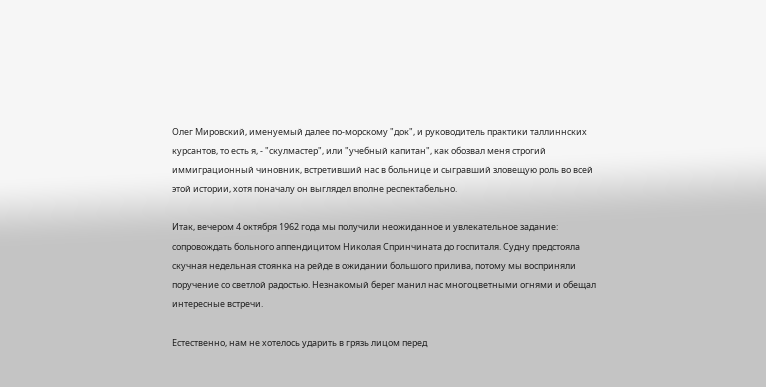Олег Мировский, именуемый далее по-морскому "док", и руководитель практики таллиннских курсантов, то есть я, - "скулмастер", или "учебный капитан", как обозвал меня строгий иммиграционный чиновник, встретивший нас в больнице и сыгравший зловещую роль во всей этой истории, хотя поначалу он выглядел вполне респектабельно.

Итак, вечером 4 октября 1962 года мы получили неожиданное и увлекательное задание: сопровождать больного аппендицитом Николая Спринчината до госпиталя. Судну предстояла скучная недельная стоянка на рейде в ожидании большого прилива, потому мы восприняли поручение со светлой радостью. Незнакомый берег манил нас многоцветными огнями и обещал интересные встречи.

Естественно, нам не хотелось ударить в грязь лицом перед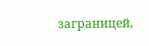заграницей,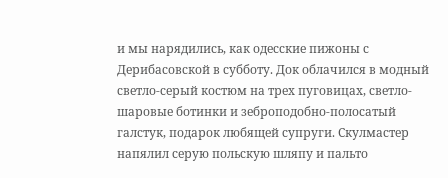и мы нарядились, как одесские пижоны с Дерибасовской в субботу. Док облачился в модный светло-серый костюм на трех пуговицах, светло-шаровые ботинки и зеброподобно-полосатый галстук, подарок любящей супруги. Скулмастер напялил серую польскую шляпу и пальто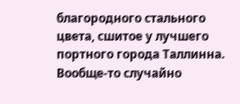благородного стального цвета, сшитое у лучшего портного города Таллинна. Вообще-то случайно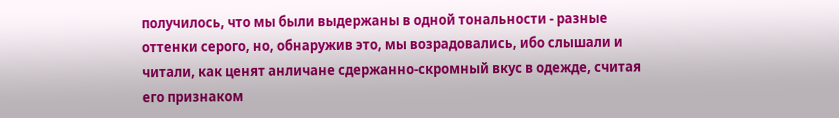получилось, что мы были выдержаны в одной тональности - разные оттенки серого, но, обнаружив это, мы возрадовались, ибо слышали и читали, как ценят анличане сдержанно-скромный вкус в одежде, считая его признаком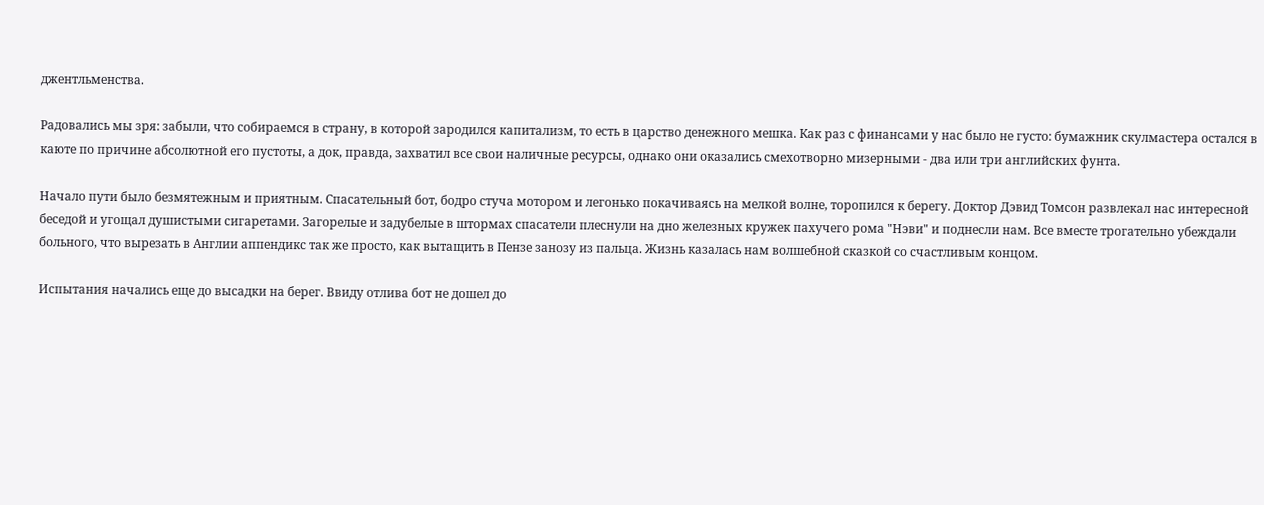джентльменства.

Радовались мы зря: забыли, что собираемся в страну, в которой зародился капитализм, то есть в царство денежного мешка. Как раз с финансами у нас было не густо: бумажник скулмастера остался в каюте по причине абсолютной его пустоты, а док, правда, захватил все свои наличные ресурсы, однако они оказались смехотворно мизерными - два или три английских фунта.

Начало пути было безмятежным и приятным. Спасательный бот, бодро стуча мотором и легонько покачиваясь на мелкой волне, торопился к берегу. Доктор Дэвид Томсон развлекал нас интересной беседой и угощал душистыми сигаретами. Загорелые и задубелые в штормах спасатели плеснули на дно железных кружек пахучего рома "Нэви" и поднесли нам. Все вместе трогательно убеждали больного, что вырезать в Англии аппендикс так же просто, как вытащить в Пензе занозу из пальца. Жизнь казалась нам волшебной сказкой со счастливым концом.

Испытания начались еще до высадки на берег. Ввиду отлива бот не дошел до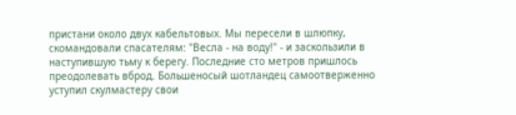пристани около двух кабельтовых. Мы пересели в шлюпку, скомандовали спасателям: "Весла - на воду!" - и заскользили в наступившую тьму к берегу. Последние сто метров пришлось преодолевать вброд. Большеносый шотландец самоотверженно уступил скулмастеру свои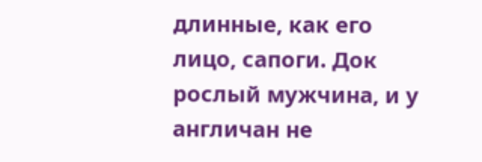длинные, как его лицо, сапоги. Док рослый мужчина, и у англичан не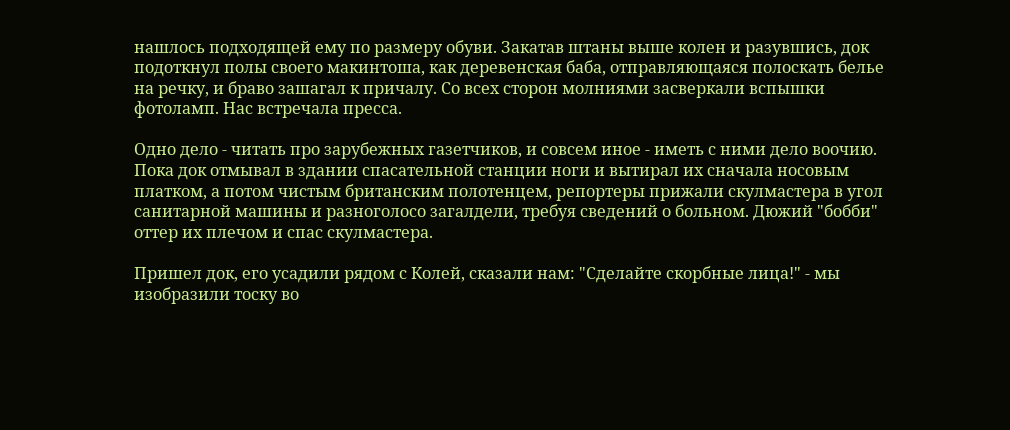нашлось подходящей ему по размеру обуви. Закатав штаны выше колен и разувшись, док подоткнул полы своего макинтоша, как деревенская баба, отправляющаяся полоскать белье на речку, и браво зашагал к причалу. Со всех сторон молниями засверкали вспышки фотоламп. Нас встречала пресса.

Одно дело - читать про зарубежных газетчиков, и совсем иное - иметь с ними дело воочию. Пока док отмывал в здании спасательной станции ноги и вытирал их сначала носовым платком, а потом чистым британским полотенцем, репортеры прижали скулмастера в угол санитарной машины и разноголосо загалдели, требуя сведений о больном. Дюжий "бобби" оттер их плечом и спас скулмастера.

Пришел док, его усадили рядом с Колей, сказали нам: "Сделайте скорбные лица!" - мы изобразили тоску во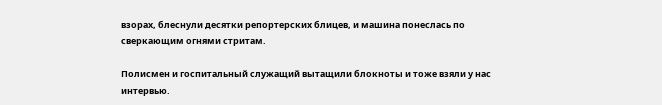взорах, блеснули десятки репортерских блицев, и машина понеслась по сверкающим огнями стритам.

Полисмен и госпитальный служащий вытащили блокноты и тоже взяли у нас интервью.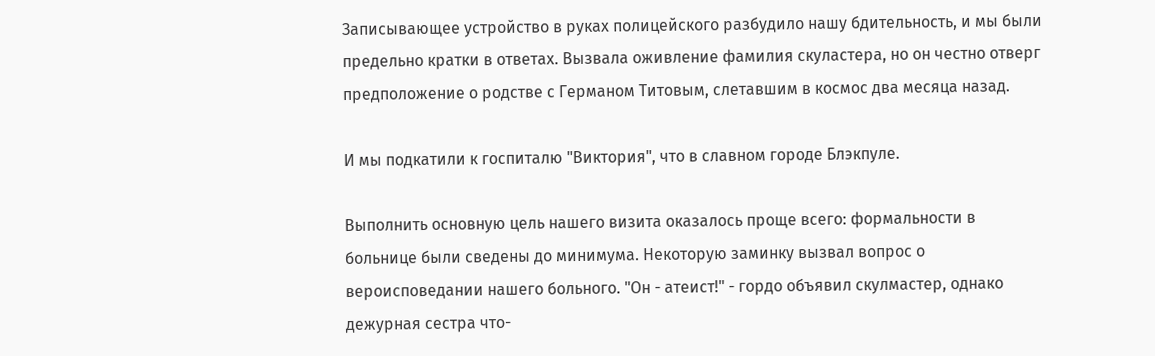Записывающее устройство в руках полицейского разбудило нашу бдительность, и мы были предельно кратки в ответах. Вызвала оживление фамилия скуластера, но он честно отверг предположение о родстве с Германом Титовым, слетавшим в космос два месяца назад.

И мы подкатили к госпиталю "Виктория", что в славном городе Блэкпуле.

Выполнить основную цель нашего визита оказалось проще всего: формальности в больнице были сведены до минимума. Некоторую заминку вызвал вопрос о вероисповедании нашего больного. "Он - атеист!" - гордо объявил скулмастер, однако дежурная сестра что-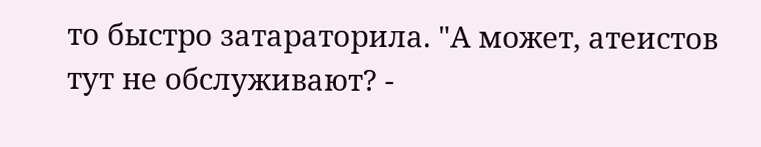то быстро затараторила. "А может, атеистов тут не обслуживают? -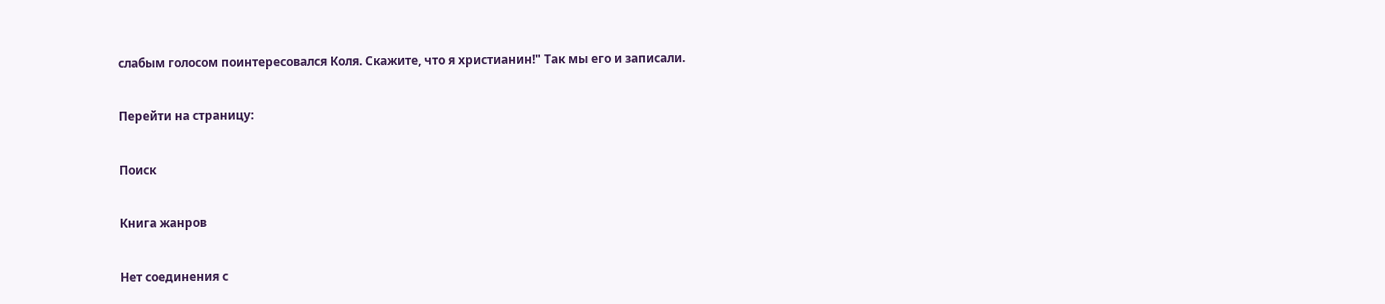слабым голосом поинтересовался Коля. Скажите, что я христианин!" Так мы его и записали.

Перейти на страницу:

Поиск

Книга жанров

Нет соединения с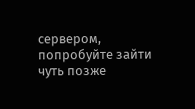сервером, попробуйте зайти чуть позже